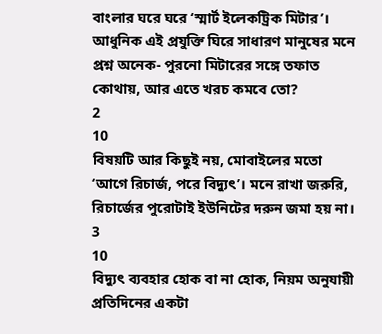বাংলার ঘরে ঘরে ‘স্মার্ট ইলেকট্রিক মিটার’। আধুনিক এই প্রযুক্তি ঘিরে সাধারণ মানুষের মনে প্রশ্ন অনেক- পুরনো মিটারের সঙ্গে তফাত কোথায়, আর এতে খরচ কমবে তো?
2
10
বিষয়টি আর কিছুই নয়, মোবাইলের মতো ‘আগে রিচার্জ, পরে বিদ্যুৎ’। মনে রাখা জরুরি, রিচার্জের পুরোটাই ইউনিটের দরুন জমা হয় না।
3
10
বিদ্যুৎ ব্যবহার হোক বা না হোক, নিয়ম অনুযায়ী প্রতিদিনের একটা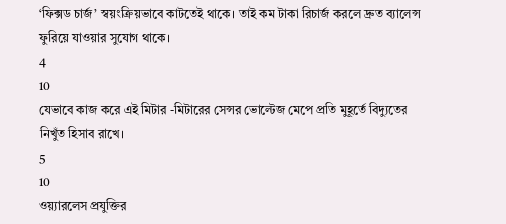‘ফিক্সড চার্জ’ স্বয়ংক্রিয়ভাবে কাটতেই থাকে। তাই কম টাকা রিচার্জ করলে দ্রুত ব্যালেন্স ফুরিয়ে যাওয়ার সুযোগ থাকে।
4
10
যেভাবে কাজ করে এই মিটার -মিটারের সেন্সর ভোল্টেজ মেপে প্রতি মুহূর্তে বিদ্যুতের নিখুঁত হিসাব রাখে।
5
10
ওয়্যারলেস প্রযুক্তির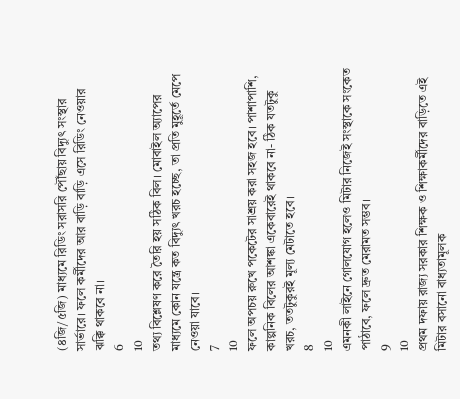(৪জি/৫জি) মাধ্যমে রিডিং সরাসরি পৌঁছায় বিদ্যুৎ সংস্থার সার্ভারে। ফলে কর্মীদের আর বাড়ি বাড়ি এসে রিডিং নেওয়ার ঝক্কি থাকবে না।
6
10
তথ্য বিশ্লেষণ করে তৈরি হয় সঠিক বিল। মোবাইল অ্যাপের মাধ্যমে কোন যন্ত্রে কত বিদ্যুৎ খরচ হচ্ছে, তা প্রতি মুহূর্তে মেপে নেওয়া যাবে।
7
10
ফলে অপচয় রুখে পকেটের সাশ্রয় করা সহজ হবে। পাশাপাশি, কাল্পনিক বিলের আশঙ্কা একেবারেই থাকবে না- ঠিক যতটুকু খরচ, ততটুকুরই মূল্য মেটাতে হবে।
8
10
এমনকী লাইনে গোলযোগ হলেও মিটার নিজেই সংস্থাকে সংকেত পাঠাবে, ফলে দ্রুত মেরামত সম্ভব।
9
10
প্রথম দফায় রাজ্য সরকার শিক্ষক ও শিক্ষাকর্মীদের বাড়িতে এই মিটার বসানো বাধ্যতামূলক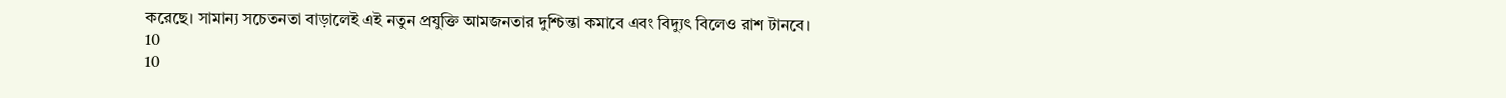করেছে। সামান্য সচেতনতা বাড়ালেই এই নতুন প্রযুক্তি আমজনতার দুশ্চিন্তা কমাবে এবং বিদ্যুৎ বিলেও রাশ টানবে।
10
10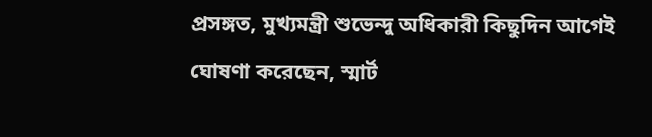প্রসঙ্গত, মুখ্যমন্ত্রী শুভেন্দু অধিকারী কিছুদিন আগেই ঘোষণা করেছেন, স্মার্ট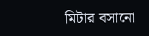মিটার বসানো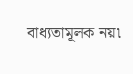বাধ্যতামূলক নয়৷